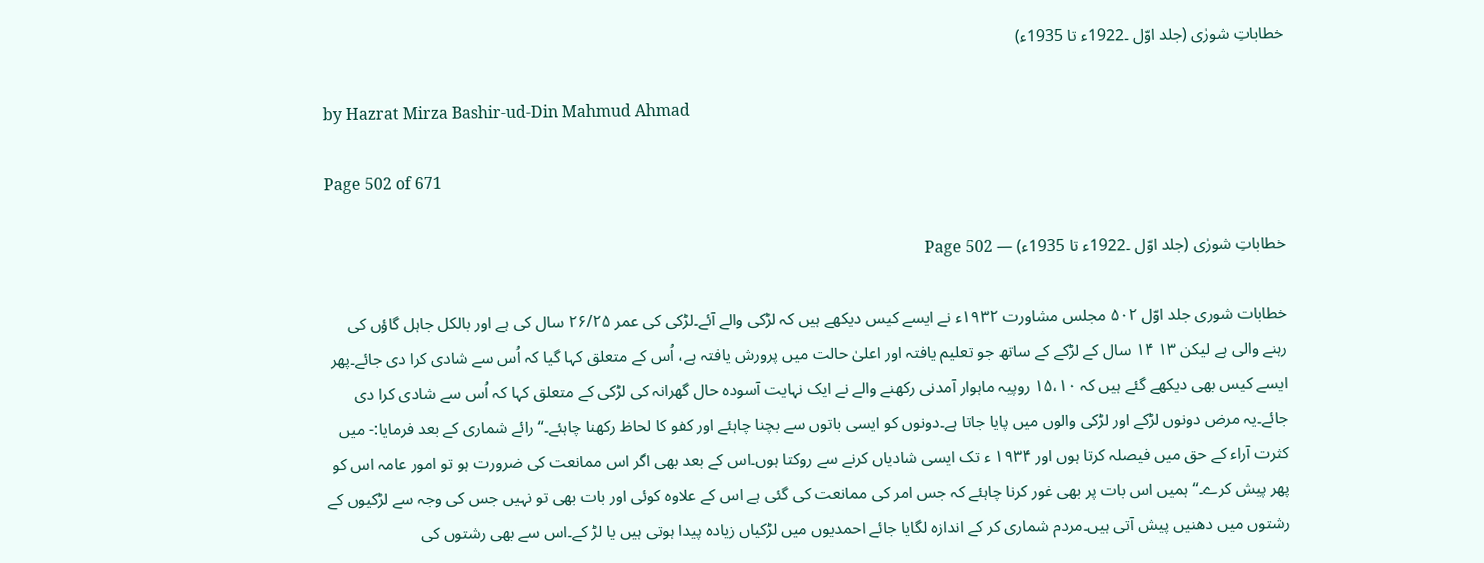خطاباتِ شورٰی (جلد اوّل ۔1922ء تا 1935ء)

by Hazrat Mirza Bashir-ud-Din Mahmud Ahmad

Page 502 of 671

خطاباتِ شورٰی (جلد اوّل ۔1922ء تا 1935ء) — Page 502

خطابات شوری جلد اوّل ۵۰۲ مجلس مشاورت ۱۹۳۲ء نے ایسے کیس دیکھے ہیں کہ لڑکی والے آئے۔لڑکی کی عمر ۲۶/۲۵ سال کی ہے اور بالکل جاہل گاؤں کی رہنے والی ہے لیکن ۱۳ ۱۴ سال کے لڑکے کے ساتھ جو تعلیم یافتہ اور اعلیٰ حالت میں پرورش یافتہ ہے، اُس کے متعلق کہا گیا کہ اُس سے شادی کرا دی جائے۔پھر ایسے کیس بھی دیکھے گئے ہیں کہ ۱۵،۱۰ روپیہ ماہوار آمدنی رکھنے والے نے ایک نہایت آسودہ حال گھرانہ کی لڑکی کے متعلق کہا کہ اُس سے شادی کرا دی جائے۔یہ مرض دونوں لڑکے اور لڑکی والوں میں پایا جاتا ہے۔دونوں کو ایسی باتوں سے بچنا چاہئے اور کفو کا لحاظ رکھنا چاہئے۔“ رائے شماری کے بعد فرمایا:- میں کثرت آراء کے حق میں فیصلہ کرتا ہوں اور ۱۹۳۴ ء تک ایسی شادیاں کرنے سے روکتا ہوں۔اس کے بعد بھی اگر اس ممانعت کی ضرورت ہو تو امور عامہ اس کو پھر پیش کرے۔“ ہمیں اس بات پر بھی غور کرنا چاہئے کہ جس امر کی ممانعت کی گئی ہے اس کے علاوہ کوئی اور بات بھی تو نہیں جس کی وجہ سے لڑکیوں کے رشتوں میں دھنیں پیش آتی ہیں۔مردم شماری کر کے اندازہ لگایا جائے احمدیوں میں لڑکیاں زیادہ پیدا ہوتی ہیں یا لڑ کے۔اس سے بھی رشتوں کی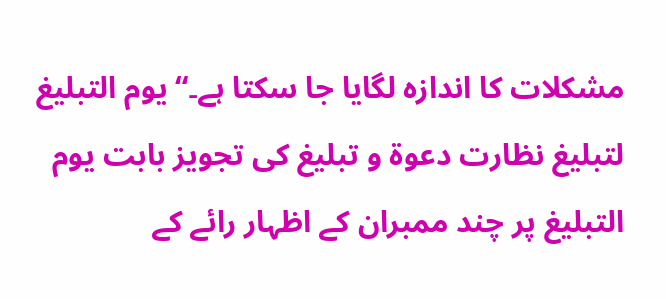مشکلات کا اندازہ لگایا جا سکتا ہے۔“ يوم التبليغ لتبليغ نظارت دعوۃ و تبلیغ کی تجویز بابت یوم التبلیغ پر چند ممبران کے اظہار رائے کے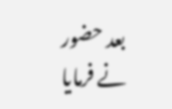بعد حضور نے فرمایا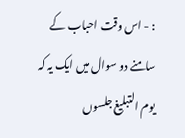: - اس وقت احباب کے سامنے دو سوال میں ایک یہ کہ یوم التبلیغ جلسوں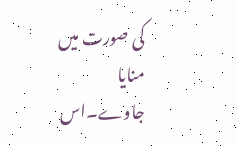کی صورت میں منایا جاوے۔اس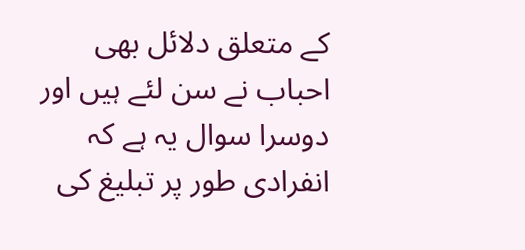کے متعلق دلائل بھی احباب نے سن لئے ہیں اور دوسرا سوال یہ ہے کہ انفرادی طور پر تبلیغ کی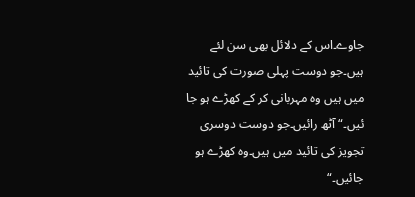جاوے۔اس کے دلائل بھی سن لئے ہیں۔جو دوست پہلی صورت کی تائید میں ہیں وہ مہربانی کر کے کھڑے ہو جا ئیں۔“ آٹھ رائیں۔جو دوست دوسری تجویز کی تائید میں ہیں۔وہ کھڑے ہو جائیں۔“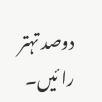دوصد تہتر را ئیں۔